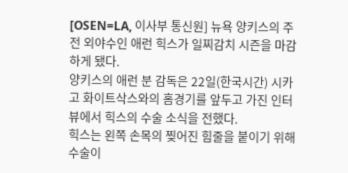[OSEN=LA, 이사부 통신원] 뉴욕 양키스의 주전 외야수인 애런 힉스가 일찌감치 시즌을 마감하게 됐다.
양키스의 애런 분 감독은 22일(한국시간) 시카고 화이트삭스와의 홈경기를 앞두고 가진 인터뷰에서 힉스의 수술 소식을 전했다.
힉스는 왼쪽 손목의 찢어진 힘줄을 붙이기 위해 수술이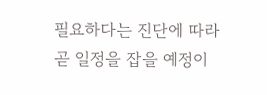필요하다는 진단에 따라 곧 일정을 잡을 예정이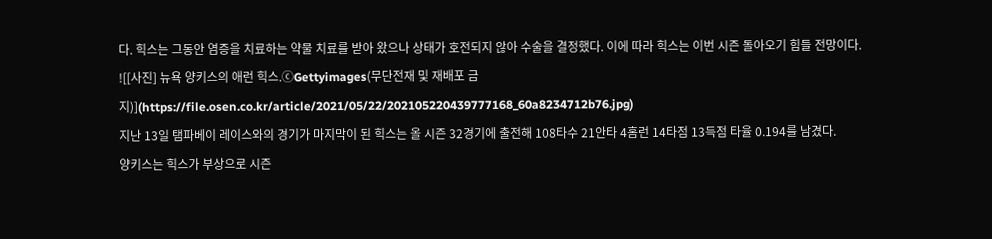다. 힉스는 그동안 염증을 치료하는 약물 치료를 받아 왔으나 상태가 호전되지 않아 수술을 결정했다. 이에 따라 힉스는 이번 시즌 돌아오기 힘들 전망이다.
![[사진] 뉴욕 양키스의 애런 힉스.ⓒGettyimages(무단전재 및 재배포 금지)](https://file.osen.co.kr/article/2021/05/22/202105220439777168_60a8234712b76.jpg)
지난 13일 탬파베이 레이스와의 경기가 마지막이 된 힉스는 올 시즌 32경기에 출전해 108타수 21안타 4홈런 14타점 13득점 타율 0.194를 남겼다.
양키스는 힉스가 부상으로 시즌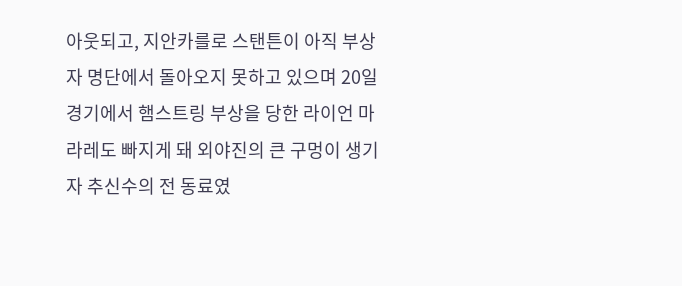아웃되고, 지안카를로 스탠튼이 아직 부상자 명단에서 돌아오지 못하고 있으며 20일 경기에서 햄스트링 부상을 당한 라이언 마라레도 빠지게 돼 외야진의 큰 구멍이 생기자 추신수의 전 동료였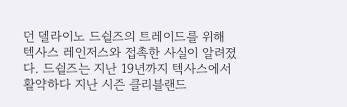던 델라이노 드쉴즈의 트레이드를 위해 텍사스 레인저스와 접촉한 사실이 알려졌다. 드쉴즈는 지난 19년까지 텍사스에서 활약하다 지난 시즌 클리블랜드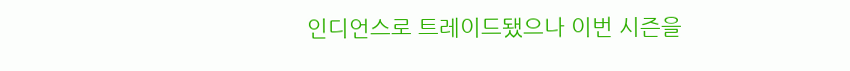인디언스로 트레이드됐으나 이번 시즌을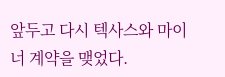앞두고 다시 텍사스와 마이너 계약을 맺었다.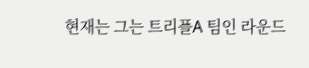현재는 그는 트리플A 팀인 라운드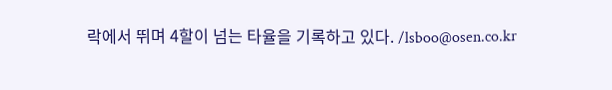락에서 뛰며 4할이 넘는 타율을 기록하고 있다. /lsboo@osen.co.kr